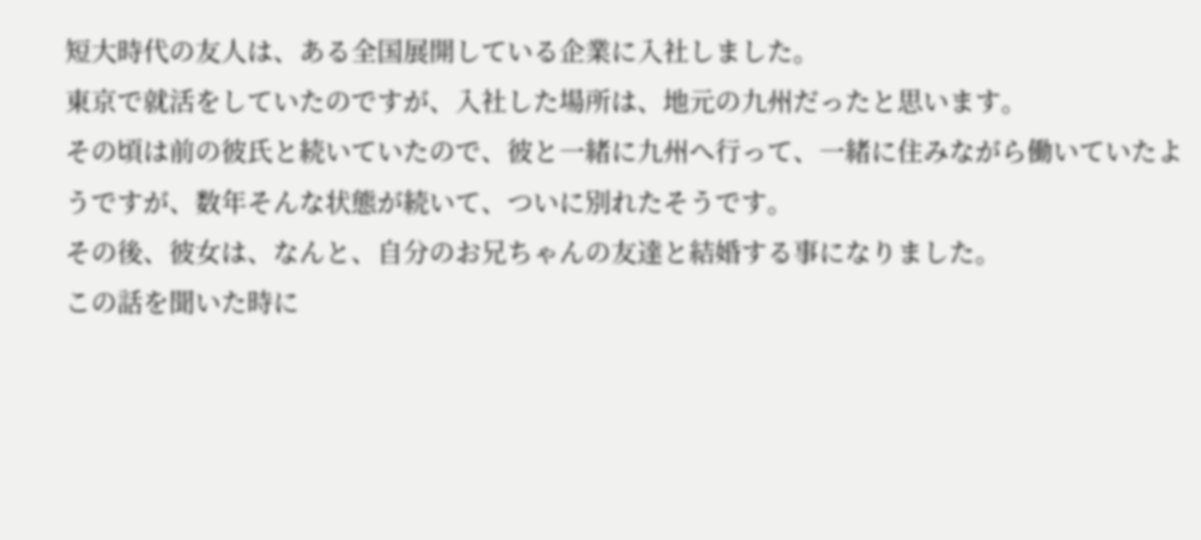短大時代の友人は、ある全国展開している企業に入社しました。
東京で就活をしていたのですが、入社した場所は、地元の九州だったと思います。
その頃は前の彼氏と続いていたので、彼と一緒に九州へ行って、一緒に住みながら働いていたようですが、数年そんな状態が続いて、ついに別れたそうです。
その後、彼女は、なんと、自分のお兄ちゃんの友達と結婚する事になりました。
この話を聞いた時に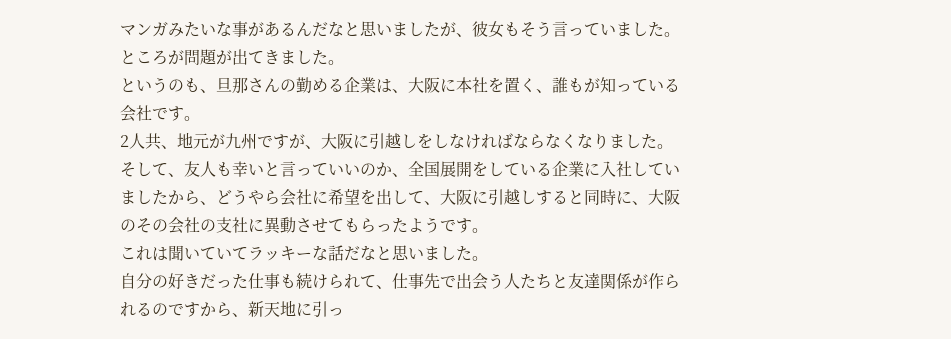マンガみたいな事があるんだなと思いましたが、彼女もそう言っていました。
ところが問題が出てきました。
というのも、旦那さんの勤める企業は、大阪に本社を置く、誰もが知っている会社です。
2人共、地元が九州ですが、大阪に引越しをしなければならなくなりました。
そして、友人も幸いと言っていいのか、全国展開をしている企業に入社していましたから、どうやら会社に希望を出して、大阪に引越しすると同時に、大阪のその会社の支社に異動させてもらったようです。
これは聞いていてラッキーな話だなと思いました。
自分の好きだった仕事も続けられて、仕事先で出会う人たちと友達関係が作られるのですから、新天地に引っ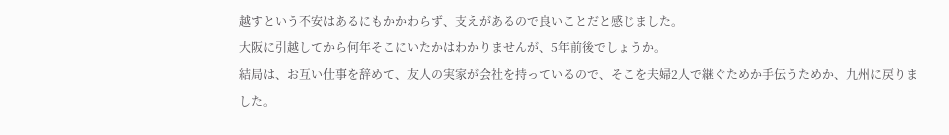越すという不安はあるにもかかわらず、支えがあるので良いことだと感じました。
大阪に引越してから何年そこにいたかはわかりませんが、5年前後でしょうか。
結局は、お互い仕事を辞めて、友人の実家が会社を持っているので、そこを夫婦2人で継ぐためか手伝うためか、九州に戻りました。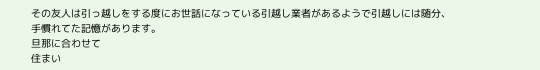その友人は引っ越しをする度にお世話になっている引越し業者があるようで引越しには随分、手慣れてた記憶があります。
旦那に合わせて
住まい